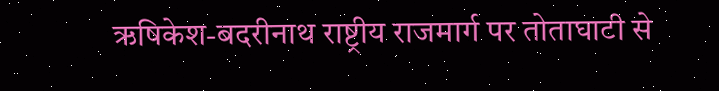ऋषिकेश-बदरीनाथ राष्ट्रीय राजमार्ग पर तोताघाटी से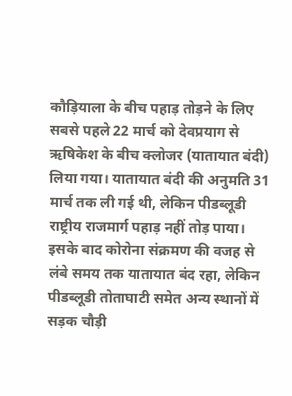कौड़ियाला के बीच पहाड़ तोड़ने के लिए सबसे पहले 22 मार्च को देवप्रयाग से ऋषिकेश के बीच क्लोजर (यातायात बंदी) लिया गया। यातायात बंदी की अनुमति 31 मार्च तक ली गई थी, लेकिन पीडब्लूडी राष्ट्रीय राजमार्ग पहाड़ नहीं तोड़ पाया। इसके बाद कोरोना संक्रमण की वजह से लंबे समय तक यातायात बंद रहा, लेकिन पीडब्लूडी तोताघाटी समेत अन्य स्थानों में सड़क चौड़ी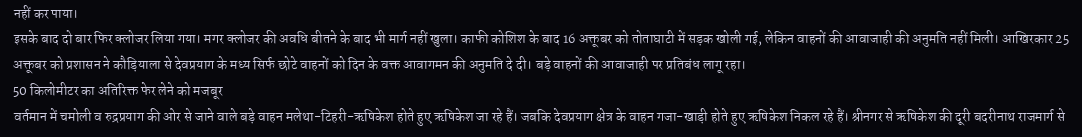नहीं कर पाया।
इसके बाद दो बार फिर क्लोजर लिया गया। मगर क्लोजर की अवधि बीतने के बाद भी मार्ग नहीं खुला। काफी कोशिश के बाद 16 अक्तूबर को तोताघाटी में सड़क खोली गई, लेकिन वाहनों की आवाजाही की अनुमति नहीं मिली। आखिरकार 25 अक्तूबर को प्रशासन ने कौड़ियाला से देवप्रयाग के मध्य सिर्फ छोटे वाहनों को दिन के वक्त आवागमन की अनुमति दे दी। बड़े वाहनों की आवाजाही पर प्रतिबंध लागू रहा।
50 किलोमीटर का अतिरिक्त फेर लेने को मजबूर
वर्तमान में चमोली व रुद्रप्रयाग की ओर से जाने वाले बड़े वाहन मलेथा-टिहरी-ऋषिकेश होते हुए ऋषिकेश जा रहे हैं। जबकि देवप्रयाग क्षेत्र के वाहन गजा-खाड़ी होते हुए ऋषिकेश निकल रहे हैं। श्रीनगर से ऋषिकेश की दूरी बदरीनाथ राजमार्ग से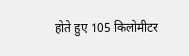होते हुए 105 किलोमीटर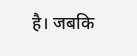है। जबकि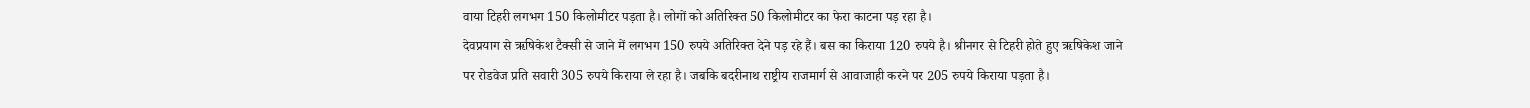वाया टिहरी लगभग 150 किलोमीटर पड़ता है। लोगों को अतिरिक्त 50 किलोमीटर का फेरा काटना पड़ रहा है।
देवप्रयाग से ऋषिकेश टैक्सी से जाने में लगभग 150 रुपये अतिरिक्त देने पड़ रहे हैं। बस का किराया 120 रुपये है। श्रीनगर से टिहरी होते हुए ऋषिकेश जाने पर रोडवेज प्रति सवारी 305 रुपये किराया ले रहा है। जबकि बदरीनाथ राष्ट्रीय राजमार्ग से आवाजाही करने पर 205 रुपये किराया पड़ता है।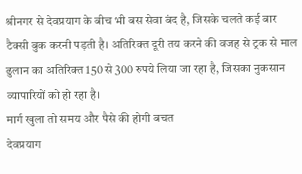श्रीनगर से देवप्रयाग के बीच भी बस सेवा बंद है, जिसके चलते कई बार टैक्सी बुक करनी पड़ती है। अतिरिक्त दूरी तय करने की वजह से ट्रक से माल ढुलान का अतिरिक्त 150 से 300 रुपये लिया जा रहा है, जिसका नुकसान व्यापारियों को हो रहा है।
मार्ग खुला तो समय और पैसे की होगी बचत
देवप्रयाग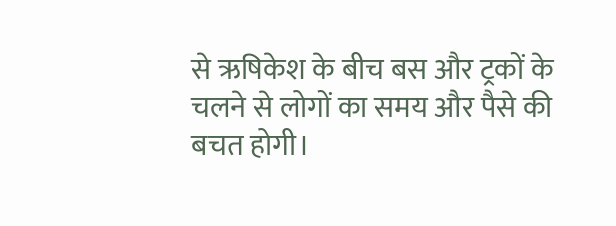से ऋषिकेश के बीच बस और ट्रकों के चलने से लोगों का समय और पैसे की बचत होगी।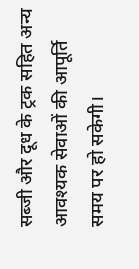सब्जी और दूध के ट्रक सहित अन्य आवश्यक सेवाओं की आपूर्ति समय पर हो सकेगी।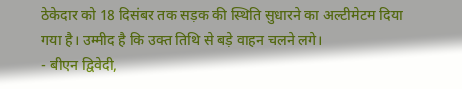ठेकेदार को 18 दिसंबर तक सड़क की स्थिति सुधारने का अल्टीमेटम दिया गया है। उम्मीद है कि उक्त तिथि से बड़े वाहन चलने लगे।
- बीएन द्विवेदी,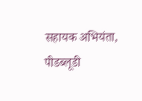सहायक अभियंता, पीडब्लूडी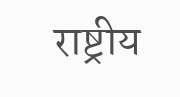राष्ट्रीय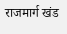राजमार्ग खंड